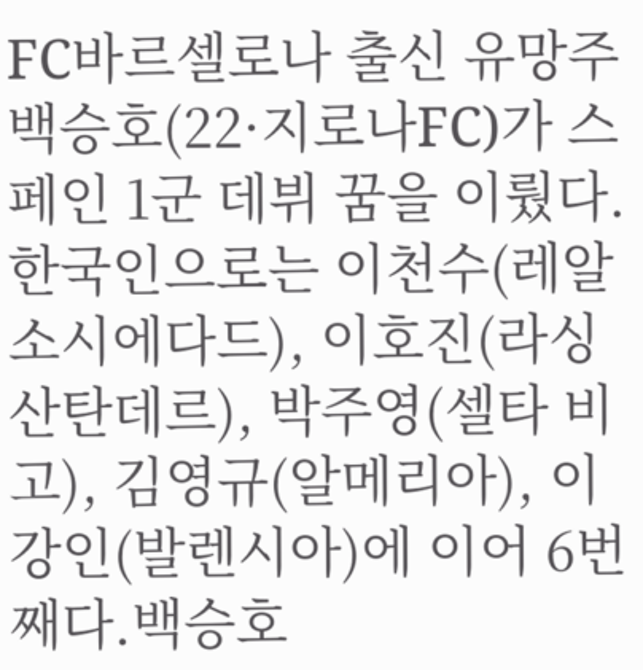FC바르셀로나 출신 유망주 백승호(22·지로나FC)가 스페인 1군 데뷔 꿈을 이뤘다. 한국인으로는 이천수(레알 소시에다드), 이호진(라싱 산탄데르), 박주영(셀타 비고), 김영규(알메리아), 이강인(발렌시아)에 이어 6번째다.백승호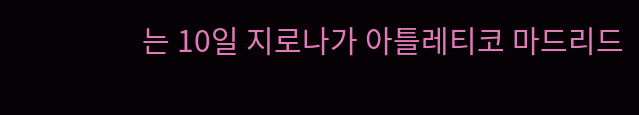는 10일 지로나가 아틀레티코 마드리드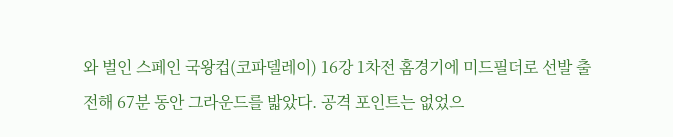와 벌인 스페인 국왕컵(코파델레이) 16강 1차전 홈경기에 미드필더로 선발 출전해 67분 동안 그라운드를 밟았다. 공격 포인트는 없었으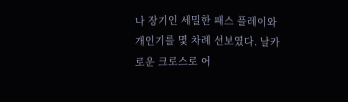나 장기인 세밀한 패스 플레이와 개인기를 몇 차례 선보였다. 날카로운 크로스로 어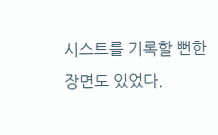시스트를 기록할 뻔한 장면도 있었다.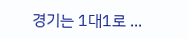경기는 1대1로 ...